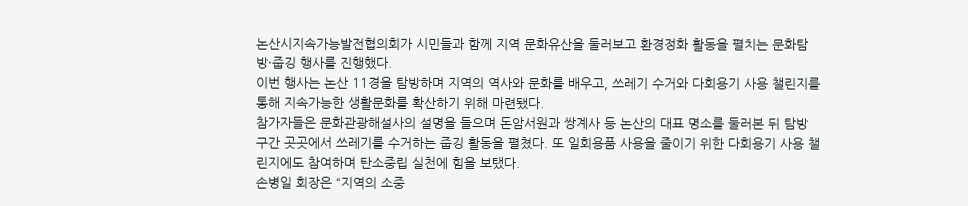논산시지속가능발전협의회가 시민들과 함께 지역 문화유산을 둘러보고 환경정화 활동을 펼치는 문화탐방·줍깅 행사를 진행했다.
이번 행사는 논산 11경을 탐방하며 지역의 역사와 문화를 배우고, 쓰레기 수거와 다회용기 사용 챌린지를 통해 지속가능한 생활문화를 확산하기 위해 마련됐다.
참가자들은 문화관광해설사의 설명을 들으며 돈암서원과 쌍계사 등 논산의 대표 명소를 둘러본 뒤 탐방 구간 곳곳에서 쓰레기를 수거하는 줍깅 활동을 펼쳤다. 또 일회용품 사용을 줄이기 위한 다회용기 사용 챌린지에도 참여하며 탄소중립 실천에 힘을 보탰다.
손병일 회장은 “지역의 소중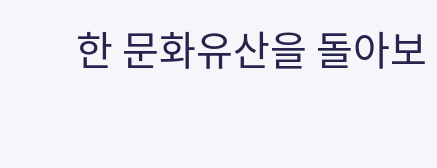한 문화유산을 돌아보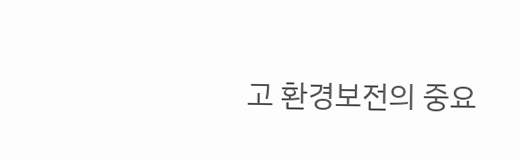고 환경보전의 중요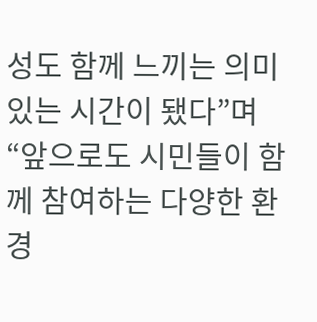성도 함께 느끼는 의미 있는 시간이 됐다”며 “앞으로도 시민들이 함께 참여하는 다양한 환경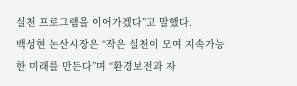실천 프로그램을 이어가겠다”고 말했다.
백성현 논산시장은 “작은 실천이 모여 지속가능한 미래를 만든다”며 “환경보전과 자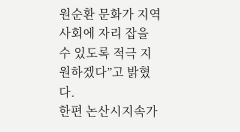원순환 문화가 지역사회에 자리 잡을 수 있도록 적극 지원하겠다”고 밝혔다.
한편 논산시지속가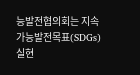능발전협의회는 지속가능발전목표(SDGs) 실현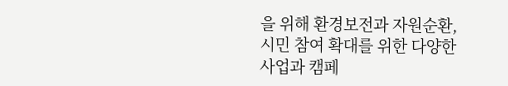을 위해 환경보전과 자원순환, 시민 참여 확대를 위한 다양한 사업과 캠페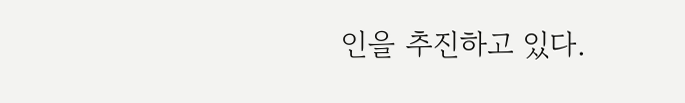인을 추진하고 있다.